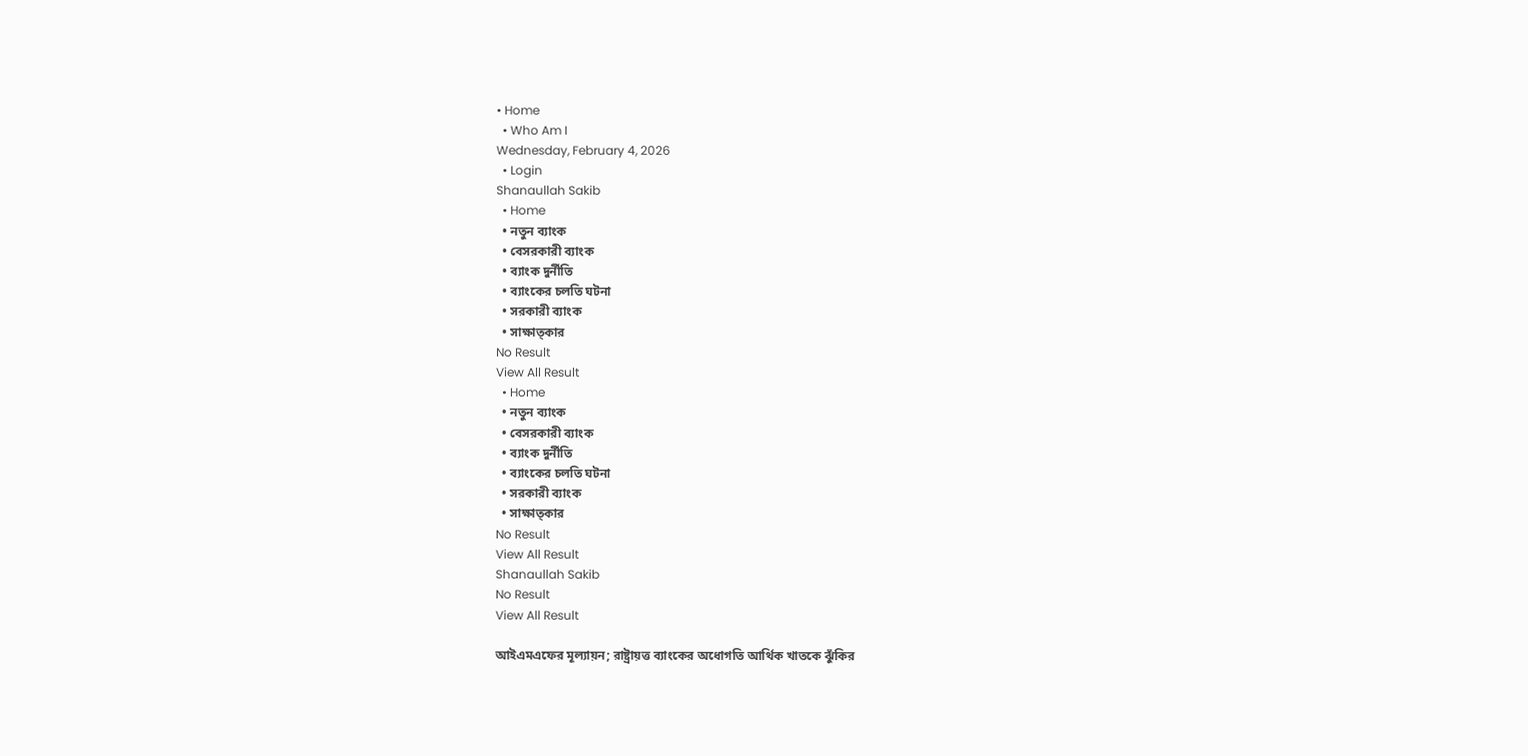• Home
  • Who Am I
Wednesday, February 4, 2026
  • Login
Shanaullah Sakib
  • Home
  • নতুন ব্যাংক
  • বেসরকারী ব্যাংক
  • ব্যাংক দুর্নীতি
  • ব্যাংকের চলতি ঘটনা
  • সরকারী ব্যাংক
  • সাক্ষাত্কার
No Result
View All Result
  • Home
  • নতুন ব্যাংক
  • বেসরকারী ব্যাংক
  • ব্যাংক দুর্নীতি
  • ব্যাংকের চলতি ঘটনা
  • সরকারী ব্যাংক
  • সাক্ষাত্কার
No Result
View All Result
Shanaullah Sakib
No Result
View All Result

আইএমএফের মূল্যায়ন; রাষ্ট্রায়ত্ত ব্যাংকের অধোগতি আর্থিক খাতকে ঝুঁকির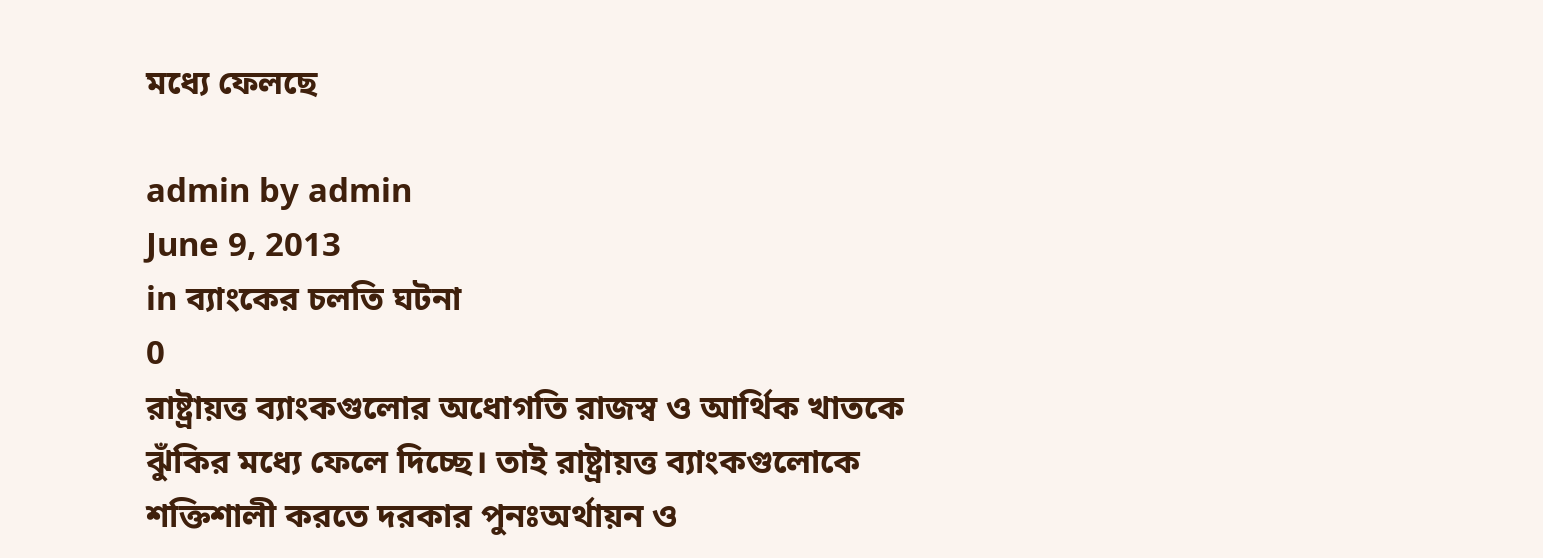মধ্যে ফেলছে

admin by admin
June 9, 2013
in ব্যাংকের চলতি ঘটনা
0
রাষ্ট্রায়ত্ত ব্যাংকগুলোর অধোগতি রাজস্ব ও আর্থিক খাতকে ঝুঁকির মধ্যে ফেলে দিচ্ছে। তাই রাষ্ট্রায়ত্ত ব্যাংকগুলোকে শক্তিশালী করতে দরকার পুনঃঅর্থায়ন ও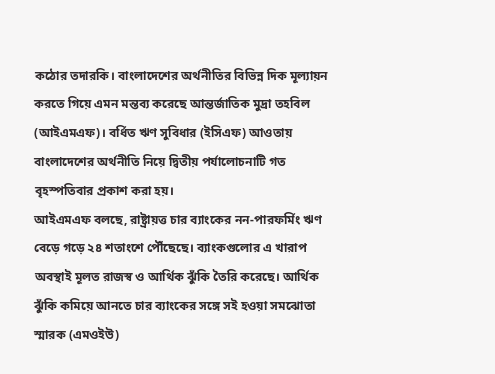কঠোর তদারকি। বাংলাদেশের অর্থনীতির বিভিন্ন দিক মূল্যায়ন করতে গিয়ে এমন মন্তব্য করেছে আন্তর্জাতিক মুদ্রা তহবিল (আইএমএফ)। বর্ধিত ঋণ সুবিধার (ইসিএফ) আওতায় বাংলাদেশের অর্থনীতি নিয়ে দ্বিতীয় পর্যালোচনাটি গত বৃহস্পতিবার প্রকাশ করা হয়।
আইএমএফ বলছে, রাষ্ট্রায়ত্ত চার ব্যাংকের নন-পারফর্মিং ঋণ বেড়ে গড়ে ২৪ শতাংশে পৌঁছেছে। ব্যাংকগুলোর এ খারাপ অবস্থাই মূলত রাজস্ব ও আর্থিক ঝুঁকি তৈরি করেছে। আর্থিক ঝুঁকি কমিয়ে আনতে চার ব্যাংকের সঙ্গে সই হওয়া সমঝোতা স্মারক (এমওইউ)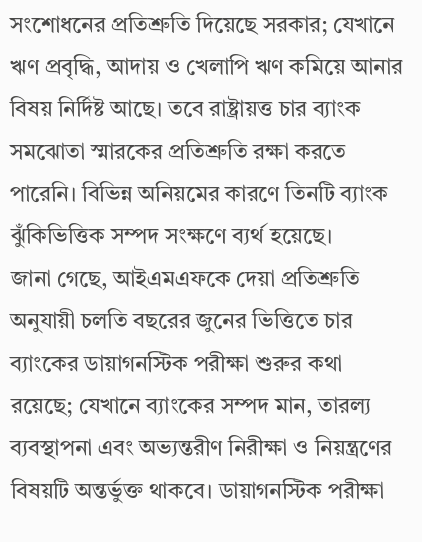সংশোধনের প্রতিশ্রুতি দিয়েছে সরকার; যেখানে ঋণ প্রবৃদ্ধি, আদায় ও খেলাপি ঋণ কমিয়ে আনার বিষয় নির্দিষ্ট আছে। তবে রাষ্ট্রায়ত্ত চার ব্যাংক সমঝোতা স্মারকের প্রতিশ্রুতি রক্ষা করতে পারেনি। বিভিন্ন অনিয়মের কারণে তিনটি ব্যাংক ঝুঁকিভিত্তিক সম্পদ সংক্ষণে ব্যর্থ হয়েছে।
জানা গেছে, আইএমএফকে দেয়া প্রতিশ্রুতি অনুযায়ী চলতি বছরের জুনের ভিত্তিতে চার ব্যাংকের ডায়াগনস্টিক পরীক্ষা শুরুর কথা রয়েছে; যেখানে ব্যাংকের সম্পদ মান, তারল্য ব্যবস্থাপনা এবং অভ্যন্তরীণ নিরীক্ষা ও নিয়ন্ত্রণের বিষয়টি অন্তর্ভুক্ত থাকবে। ডায়াগনস্টিক পরীক্ষা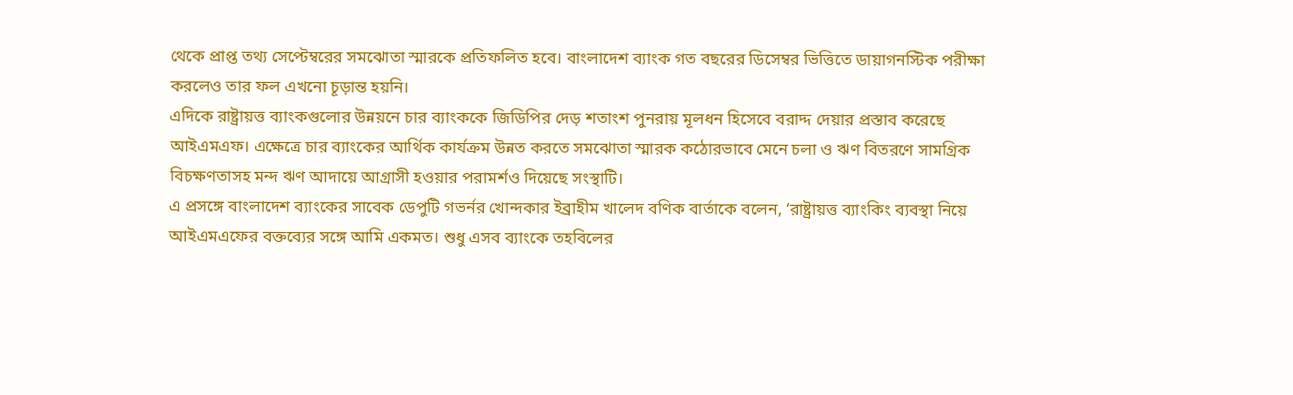থেকে প্রাপ্ত তথ্য সেপ্টেম্বরের সমঝোতা স্মারকে প্রতিফলিত হবে। বাংলাদেশ ব্যাংক গত বছরের ডিসেম্বর ভিত্তিতে ডায়াগনস্টিক পরীক্ষা করলেও তার ফল এখনো চূড়ান্ত হয়নি।
এদিকে রাষ্ট্রায়ত্ত ব্যাংকগুলোর উন্নয়নে চার ব্যাংককে জিডিপির দেড় শতাংশ পুনরায় মূলধন হিসেবে বরাদ্দ দেয়ার প্রস্তাব করেছে আইএমএফ। এক্ষেত্রে চার ব্যাংকের আর্থিক কার্যক্রম উন্নত করতে সমঝোতা স্মারক কঠোরভাবে মেনে চলা ও ঋণ বিতরণে সামগ্রিক বিচক্ষণতাসহ মন্দ ঋণ আদায়ে আগ্রাসী হওয়ার পরামর্শও দিয়েছে সংস্থাটি।
এ প্রসঙ্গে বাংলাদেশ ব্যাংকের সাবেক ডেপুটি গভর্নর খোন্দকার ইব্রাহীম খালেদ বণিক বার্তাকে বলেন, ‘রাষ্ট্রায়ত্ত ব্যাংকিং ব্যবস্থা নিয়ে আইএমএফের বক্তব্যের সঙ্গে আমি একমত। শুধু এসব ব্যাংকে তহবিলের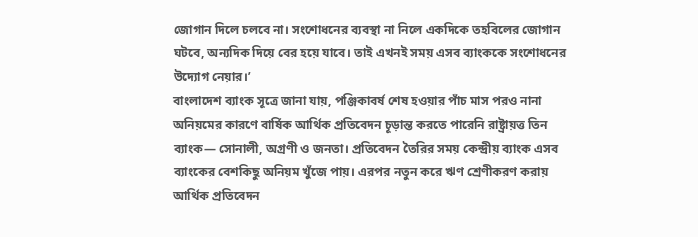জোগান দিলে চলবে না। সংশোধনের ব্যবস্থা না নিলে একদিকে তহবিলের জোগান ঘটবে, অন্যদিক দিয়ে বের হয়ে যাবে। তাই এখনই সময় এসব ব্যাংককে সংশোধনের উদ্যোগ নেয়ার।’
বাংলাদেশ ব্যাংক সূত্রে জানা যায়, পঞ্জিকাবর্ষ শেষ হওয়ার পাঁচ মাস পরও নানা অনিয়মের কারণে বার্ষিক আর্থিক প্রতিবেদন চূড়ান্ত করতে পারেনি রাষ্ট্রায়ত্ত তিন ব্যাংক— সোনালী, অগ্রণী ও জনতা। প্রতিবেদন তৈরির সময় কেন্দ্রীয় ব্যাংক এসব ব্যাংকের বেশকিছু অনিয়ম খুঁজে পায়। এরপর নতুন করে ঋণ শ্রেণীকরণ করায় আর্থিক প্রতিবেদন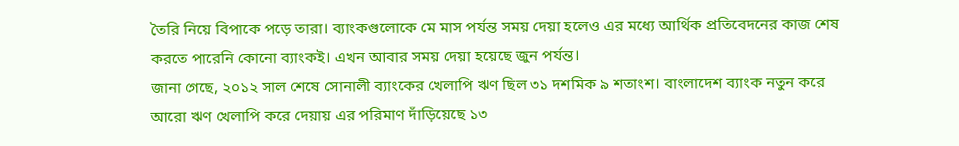তৈরি নিয়ে বিপাকে পড়ে তারা। ব্যাংকগুলোকে মে মাস পর্যন্ত সময় দেয়া হলেও এর মধ্যে আর্থিক প্রতিবেদনের কাজ শেষ করতে পারেনি কোনো ব্যাংকই। এখন আবার সময় দেয়া হয়েছে জুন পর্যন্ত।
জানা গেছে, ২০১২ সাল শেষে সোনালী ব্যাংকের খেলাপি ঋণ ছিল ৩১ দশমিক ৯ শতাংশ। বাংলাদেশ ব্যাংক নতুন করে আরো ঋণ খেলাপি করে দেয়ায় এর পরিমাণ দাঁড়িয়েছে ১৩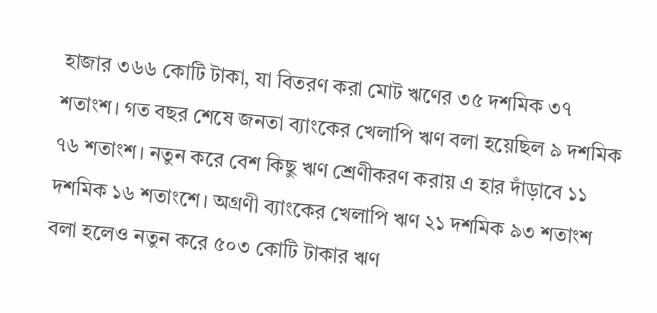হাজার ৩৬৬ কোটি টাকা, যা বিতরণ করা মোট ঋণের ৩৫ দশমিক ৩৭ শতাংশ। গত বছর শেষে জনতা ব্যাংকের খেলাপি ঋণ বলা হয়েছিল ৯ দশমিক ৭৬ শতাংশ। নতুন করে বেশ কিছু ঋণ শ্রেণীকরণ করায় এ হার দাঁড়াবে ১১ দশমিক ১৬ শতাংশে। অগ্রণী ব্যাংকের খেলাপি ঋণ ২১ দশমিক ৯৩ শতাংশ বলা হলেও নতুন করে ৫০৩ কোটি টাকার ঋণ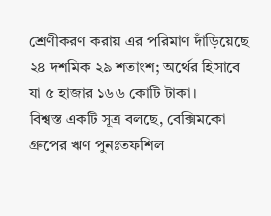শ্রেণীকরণ করায় এর পরিমাণ দাঁড়িয়েছে ২৪ দশমিক ২৯ শতাংশ; অর্থের হিসাবে যা ৫ হাজার ১৬৬ কোটি টাকা।
বিশ্বস্ত একটি সূত্র বলছে, বেক্সিমকো গ্রুপের ঋণ পুনঃতফশিল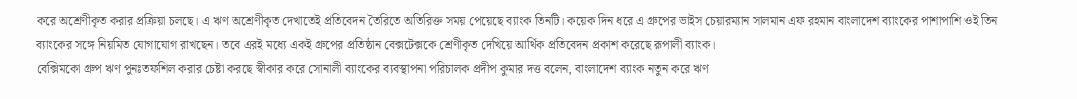করে অশ্রেণীকৃত করার প্রক্রিয়া চলছে। এ ঋণ অশ্রেণীকৃত দেখাতেই প্রতিবেদন তৈরিতে অতিরিক্ত সময় পেয়েছে ব্যাংক তিনটি। কয়েক দিন ধরে এ গ্রুপের ভাইস চেয়ারম্যান সালমান এফ রহমান বাংলাদেশ ব্যাংকের পাশাপাশি ওই তিন ব্যাংকের সঙ্গে নিয়মিত যোগাযোগ রাখছেন। তবে এরই মধ্যে একই গ্রুপের প্রতিষ্ঠান বেক্সটেক্সকে শ্রেণীকৃত দেখিয়ে আর্থিক প্রতিবেদন প্রকাশ করেছে রূপালী ব্যাংক।
বেক্সিমকো গ্রুপ ঋণ পুনঃতফশিল করার চেষ্টা করছে স্বীকার করে সোনালী ব্যাংকের ব্যবস্থাপনা পরিচালক প্রদীপ কুমার দত্ত বলেন, বাংলাদেশ ব্যাংক নতুন করে ঋণ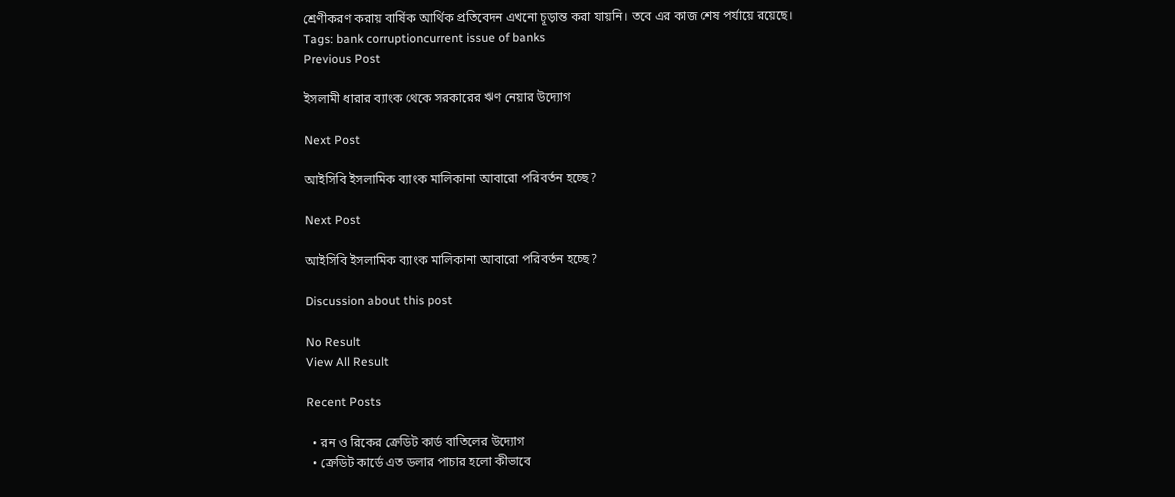শ্রেণীকরণ করায় বার্ষিক আর্থিক প্রতিবেদন এখনো চূড়ান্ত করা যায়নি। তবে এর কাজ শেষ পর্যায়ে রয়েছে।
Tags: bank corruptioncurrent issue of banks
Previous Post

ইসলামী ধারার ব্যাংক থেকে সরকারের ঋণ নেয়ার উদ্যোগ

Next Post

আইসিবি ইসলামিক ব্যাংক মালিকানা আবারো পরিবর্তন হচ্ছে?

Next Post

আইসিবি ইসলামিক ব্যাংক মালিকানা আবারো পরিবর্তন হচ্ছে?

Discussion about this post

No Result
View All Result

Recent Posts

  • রন ও রিকের ক্রেডিট কার্ড বাতিলের উদ্যোগ
  • ক্রেডিট কার্ডে এত ডলার পাচার হলো কীভাবে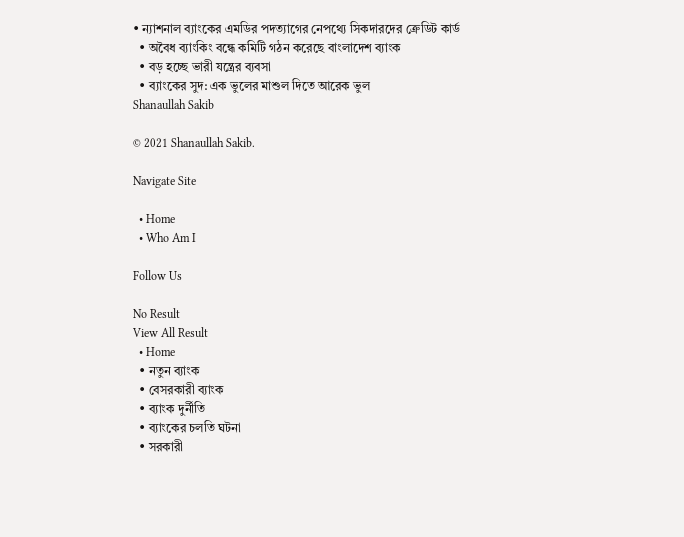• ন্যাশনাল ব্যাংকের এমডির পদত্যাগের নেপথ্যে সিকদারদের ক্রেডিট কার্ড
  • অবৈধ ব্যাংকিং বন্ধে কমিটি গঠন করেছে বাংলাদেশ ব্যাংক
  • বড় হচ্ছে ভারী যন্ত্রের ব্যবসা
  • ব্যাংকের সুদ: এক ভুলের মাশুল দিতে আরেক ভুল
Shanaullah Sakib

© 2021 Shanaullah Sakib.

Navigate Site

  • Home
  • Who Am I

Follow Us

No Result
View All Result
  • Home
  • নতুন ব্যাংক
  • বেসরকারী ব্যাংক
  • ব্যাংক দুর্নীতি
  • ব্যাংকের চলতি ঘটনা
  • সরকারী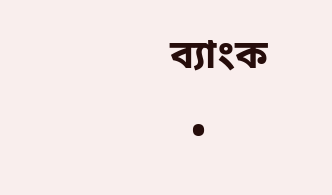ব্যাংক
  •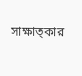সাক্ষাত্কার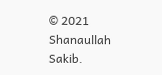© 2021 Shanaullah Sakib.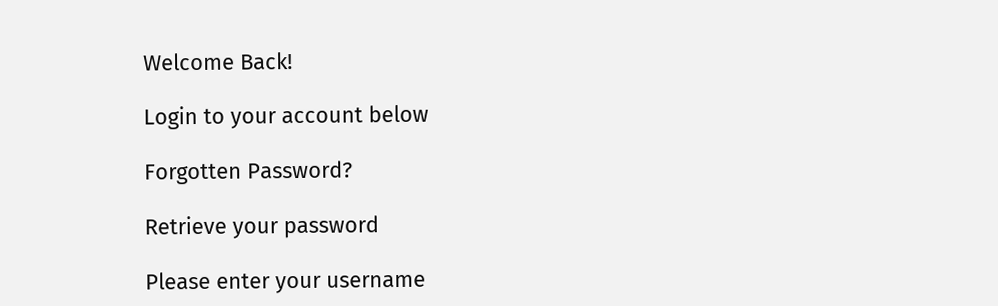Welcome Back!

Login to your account below

Forgotten Password?

Retrieve your password

Please enter your username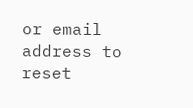or email address to reset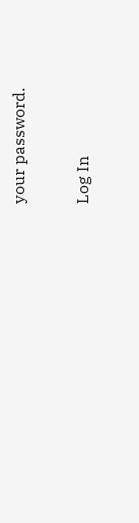your password.

Log In